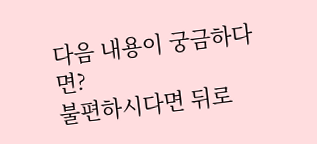다음 내용이 궁금하다면?
불편하시다면 뒤로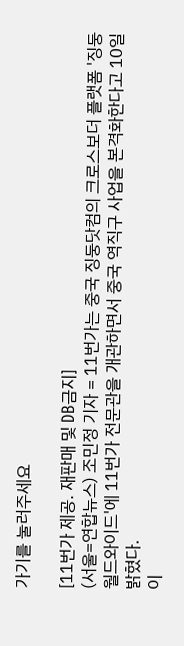가기를 눌러주세요

[11번가 제공. 재판매 및 DB금지]
(서울=연합뉴스) 조민정 기자 = 11번가는 중국 징둥닷컴의 크로스보더 플랫폼 '징둥월드와이드'에 11번가 전문관을 개관하면서 중국 역직구 사업을 본격화한다고 10일 밝혔다.
이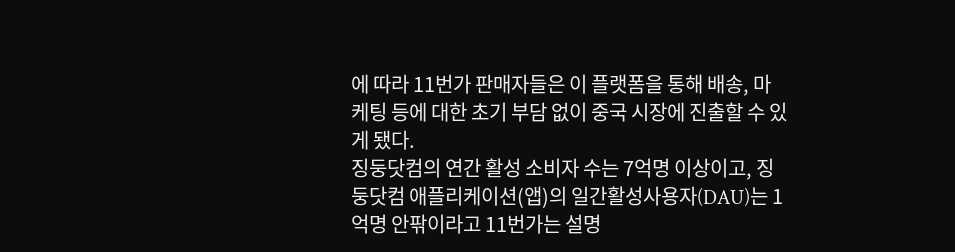에 따라 11번가 판매자들은 이 플랫폼을 통해 배송, 마케팅 등에 대한 초기 부담 없이 중국 시장에 진출할 수 있게 됐다.
징둥닷컴의 연간 활성 소비자 수는 7억명 이상이고, 징둥닷컴 애플리케이션(앱)의 일간활성사용자(DAU)는 1억명 안팎이라고 11번가는 설명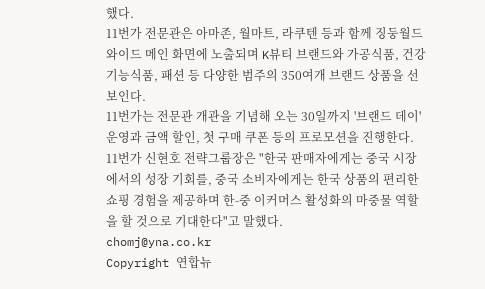했다.
11번가 전문관은 아마존, 월마트, 라쿠텐 등과 함께 징둥월드와이드 메인 화면에 노출되며 K뷰티 브랜드와 가공식품, 건강기능식품, 패션 등 다양한 범주의 350여개 브랜드 상품을 선보인다.
11번가는 전문관 개관을 기념해 오는 30일까지 '브랜드 데이' 운영과 금액 할인, 첫 구매 쿠폰 등의 프로모션을 진행한다.
11번가 신현호 전략그룹장은 "한국 판매자에게는 중국 시장에서의 성장 기회를, 중국 소비자에게는 한국 상품의 편리한 쇼핑 경험을 제공하며 한-중 이커머스 활성화의 마중물 역할을 할 것으로 기대한다"고 말했다.
chomj@yna.co.kr
Copyright 연합뉴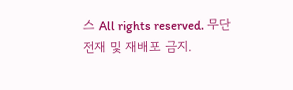스 All rights reserved. 무단 전재 및 재배포 금지.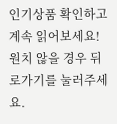인기상품 확인하고 계속 읽어보세요!
원치 않을 경우 뒤로가기를 눌러주세요.